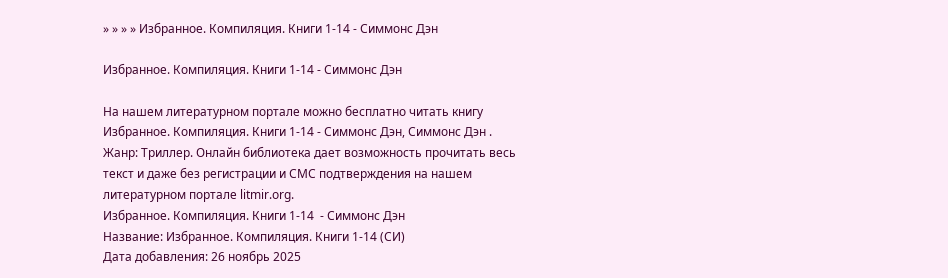» » » » Избранное. Компиляция. Книги 1-14 - Симмонс Дэн

Избранное. Компиляция. Книги 1-14 - Симмонс Дэн

На нашем литературном портале можно бесплатно читать книгу Избранное. Компиляция. Книги 1-14 - Симмонс Дэн, Симмонс Дэн . Жанр: Триллер. Онлайн библиотека дает возможность прочитать весь текст и даже без регистрации и СМС подтверждения на нашем литературном портале litmir.org.
Избранное. Компиляция. Книги 1-14  - Симмонс Дэн
Название: Избранное. Компиляция. Книги 1-14 (СИ)
Дата добавления: 26 ноябрь 2025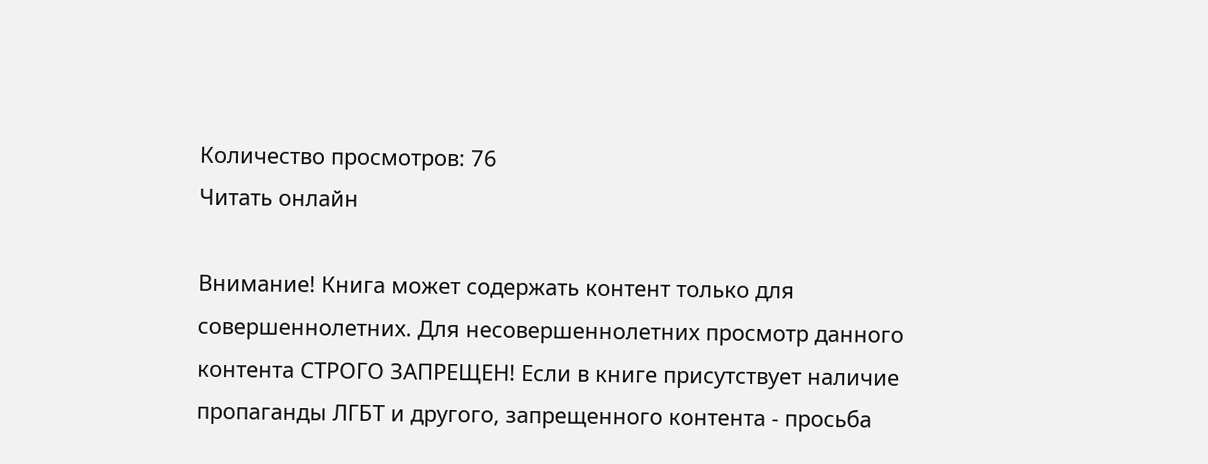Количество просмотров: 76
Читать онлайн

Внимание! Книга может содержать контент только для совершеннолетних. Для несовершеннолетних просмотр данного контента СТРОГО ЗАПРЕЩЕН! Если в книге присутствует наличие пропаганды ЛГБТ и другого, запрещенного контента - просьба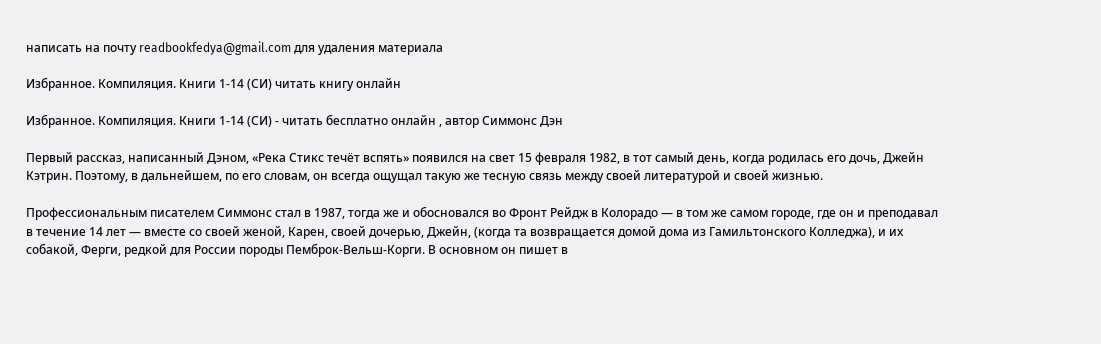написать на почту readbookfedya@gmail.com для удаления материала

Избранное. Компиляция. Книги 1-14 (СИ) читать книгу онлайн

Избранное. Компиляция. Книги 1-14 (СИ) - читать бесплатно онлайн , автор Симмонс Дэн

Первый рассказ, написанный Дэном, «Река Стикс течёт вспять» появился на свет 15 февраля 1982, в тот самый день, когда родилась его дочь, Джейн Кэтрин. Поэтому, в дальнейшем, по его словам, он всегда ощущал такую же тесную связь между своей литературой и своей жизнью.

Профессиональным писателем Симмонс стал в 1987, тогда же и обосновался во Фронт Рейдж в Колорадо — в том же самом городе, где он и преподавал в течение 14 лет — вместе со своей женой, Карен, своей дочерью, Джейн, (когда та возвращается домой дома из Гамильтонского Колледжа), и их собакой, Ферги, редкой для России породы Пемброк-Вельш-Корги. В основном он пишет в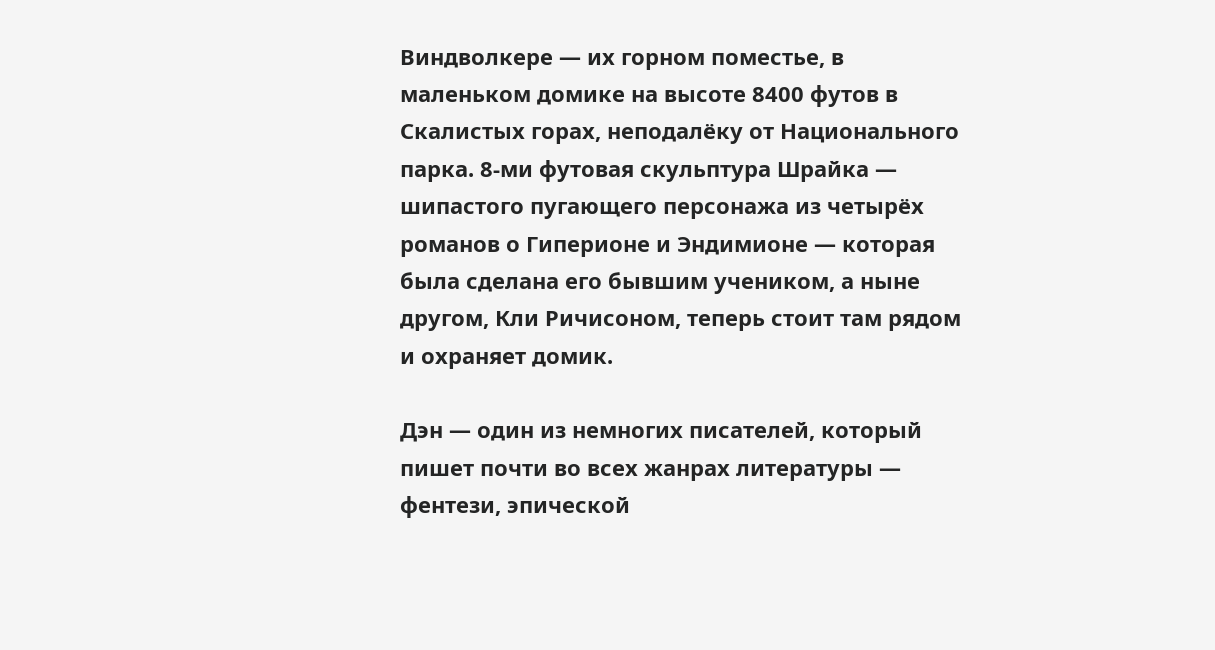Виндволкере — их горном поместье, в маленьком домике на высоте 8400 футов в Скалистых горах, неподалёку от Национального парка. 8-ми футовая скульптура Шрайка — шипастого пугающего персонажа из четырёх романов о Гиперионе и Эндимионе — которая была сделана его бывшим учеником, а ныне другом, Кли Ричисоном, теперь стоит там рядом и охраняет домик.

Дэн — один из немногих писателей, который пишет почти во всех жанрах литературы — фентези, эпической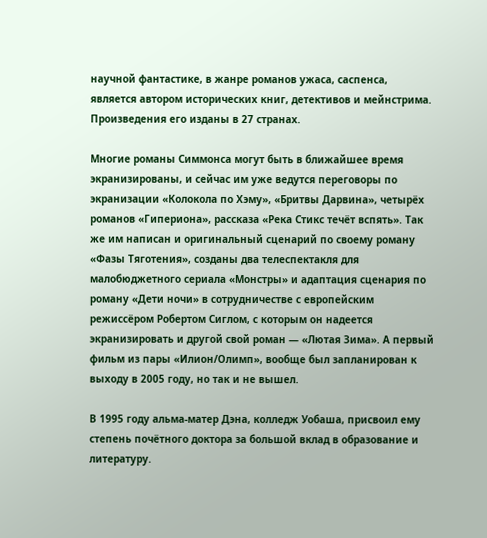научной фантастике, в жанре романов ужаса, саспенса, является автором исторических книг, детективов и мейнстрима. Произведения его изданы в 27 странах.

Многие романы Симмонса могут быть в ближайшее время экранизированы, и сейчас им уже ведутся переговоры по экранизации «Колокола по Хэму», «Бритвы Дарвина», четырёх романов «Гипериона», рассказа «Река Стикс течёт вспять». Так же им написан и оригинальный сценарий по своему роману «Фазы Тяготения», созданы два телеспектакля для малобюджетного сериала «Монстры» и адаптация сценария по роману «Дети ночи» в сотрудничестве с европейским режиссёром Робертом Сиглом, с которым он надеется экранизировать и другой свой роман — «Лютая Зима». А первый фильм из пары «Илион/Олимп», вообще был запланирован к выходу в 2005 году, но так и не вышел.

В 1995 году альма-матер Дэна, колледж Уобаша, присвоил ему степень почётного доктора за большой вклад в образование и литературу.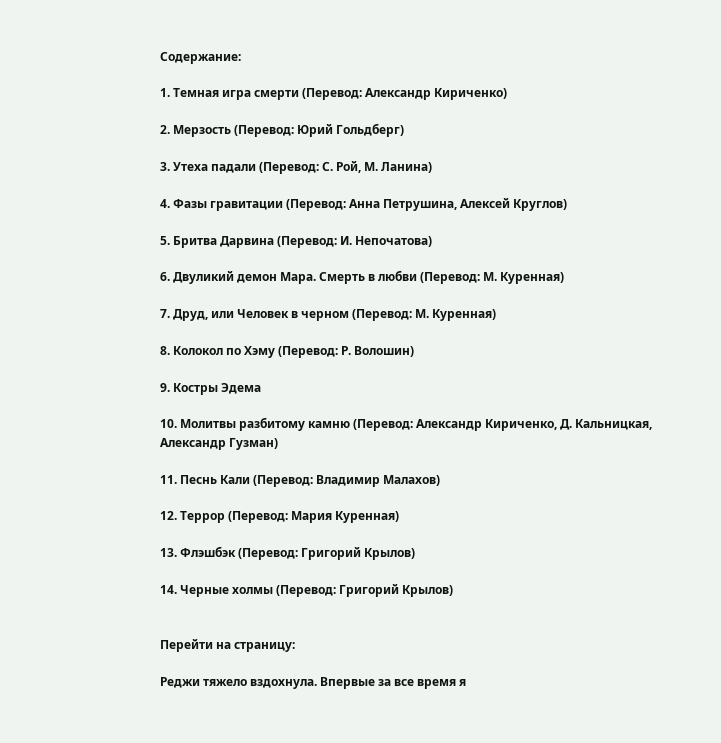Содержание:

1. Темная игра смерти (Перевод: Александр Кириченко)

2. Мерзость (Перевод: Юрий Гольдберг)

3. Утеха падали (Перевод: С. Рой, М. Ланина)

4. Фазы гравитации (Перевод: Анна Петрушина, Алексей Круглов)

5. Бритва Дарвина (Перевод: И. Непочатова)

6. Двуликий демон Мара. Смерть в любви (Перевод: М. Куренная)

7. Друд, или Человек в черном (Перевод: М. Куренная)

8. Колокол по Хэму (Перевод: Р. Волошин)

9. Костры Эдема

10. Молитвы разбитому камню (Перевод: Александр Кириченко, Д. Кальницкая, Александр Гузман)

11. Песнь Кали (Перевод: Владимир Малахов)

12. Террор (Перевод: Мария Куренная)

13. Флэшбэк (Перевод: Григорий Крылов)

14. Черные холмы (Перевод: Григорий Крылов)


Перейти на страницу:

Реджи тяжело вздохнула. Впервые за все время я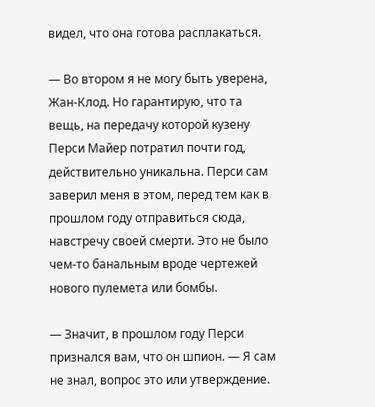видел, что она готова расплакаться.

— Во втором я не могу быть уверена, Жан-Клод. Но гарантирую, что та вещь, на передачу которой кузену Перси Майер потратил почти год, действительно уникальна. Перси сам заверил меня в этом, перед тем как в прошлом году отправиться сюда, навстречу своей смерти. Это не было чем-то банальным вроде чертежей нового пулемета или бомбы.

— Значит, в прошлом году Перси признался вам, что он шпион. — Я сам не знал, вопрос это или утверждение.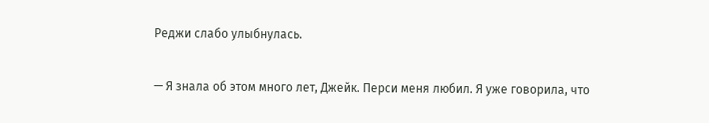Реджи слабо улыбнулась.

— Я знала об этом много лет, Джейк. Перси меня любил. Я уже говорила, что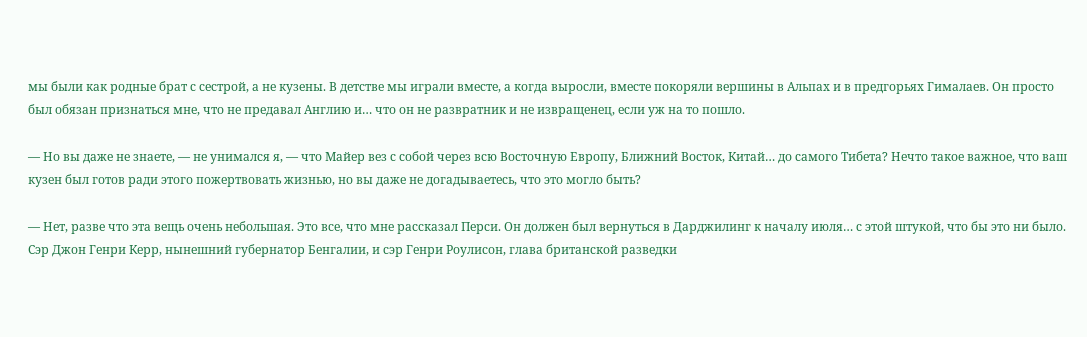мы были как родные брат с сестрой, а не кузены. В детстве мы играли вместе, а когда выросли, вместе покоряли вершины в Альпах и в предгорьях Гималаев. Он просто был обязан признаться мне, что не предавал Англию и… что он не развратник и не извращенец, если уж на то пошло.

— Но вы даже не знаете, — не унимался я, — что Майер вез с собой через всю Восточную Европу, Ближний Восток, Китай… до самого Тибета? Нечто такое важное, что ваш кузен был готов ради этого пожертвовать жизнью, но вы даже не догадываетесь, что это могло быть?

— Нет, разве что эта вещь очень небольшая. Это все, что мне рассказал Перси. Он должен был вернуться в Дарджилинг к началу июля… с этой штукой, что бы это ни было. Сэр Джон Генри Керр, нынешний губернатор Бенгалии, и сэр Генри Роулисон, глава британской разведки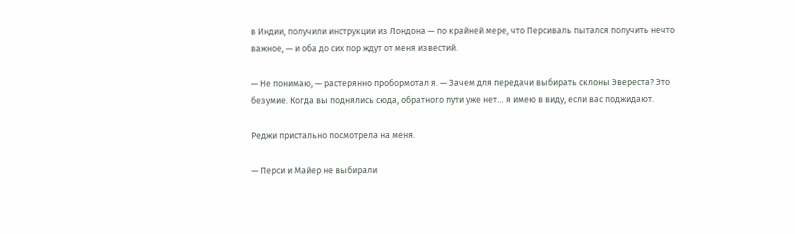в Индии, получили инструкции из Лондона — по крайней мере, что Персиваль пытался получить нечто важное, — и оба до сих пор ждут от меня известий.

— Не понимаю, — растерянно пробормотал я. — Зачем для передачи выбирать склоны Эвереста? Это безумие. Когда вы поднялись сюда, обратного пути уже нет… я имею в виду, если вас поджидают.

Реджи пристально посмотрела на меня.

— Перси и Майер не выбирали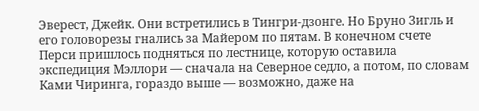Эверест, Джейк. Они встретились в Тингри-дзонге. Но Бруно Зигль и его головорезы гнались за Майером по пятам. В конечном счете Перси пришлось подняться по лестнице, которую оставила экспедиция Мэллори — сначала на Северное седло, а потом, по словам Ками Чиринга, гораздо выше — возможно, даже на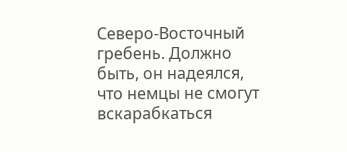Северо-Восточный гребень. Должно быть, он надеялся, что немцы не смогут вскарабкаться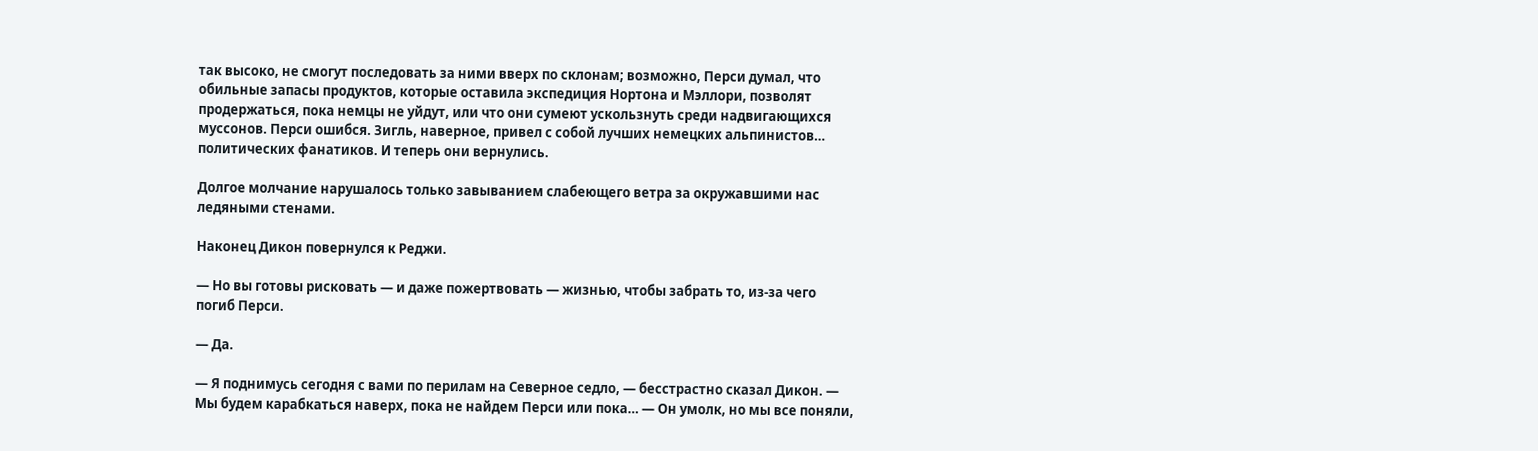так высоко, не смогут последовать за ними вверх по склонам; возможно, Перси думал, что обильные запасы продуктов, которые оставила экспедиция Нортона и Мэллори, позволят продержаться, пока немцы не уйдут, или что они сумеют ускользнуть среди надвигающихся муссонов. Перси ошибся. Зигль, наверное, привел с собой лучших немецких альпинистов… политических фанатиков. И теперь они вернулись.

Долгое молчание нарушалось только завыванием слабеющего ветра за окружавшими нас ледяными стенами.

Наконец Дикон повернулся к Реджи.

— Но вы готовы рисковать — и даже пожертвовать — жизнью, чтобы забрать то, из-за чего погиб Перси.

— Да.

— Я поднимусь сегодня с вами по перилам на Северное седло, — бесстрастно сказал Дикон. — Мы будем карабкаться наверх, пока не найдем Перси или пока… — Он умолк, но мы все поняли,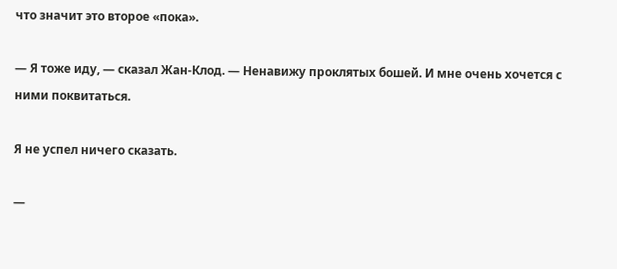что значит это второе «пока».

— Я тоже иду, — сказал Жан-Клод. — Ненавижу проклятых бошей. И мне очень хочется с ними поквитаться.

Я не успел ничего сказать.

—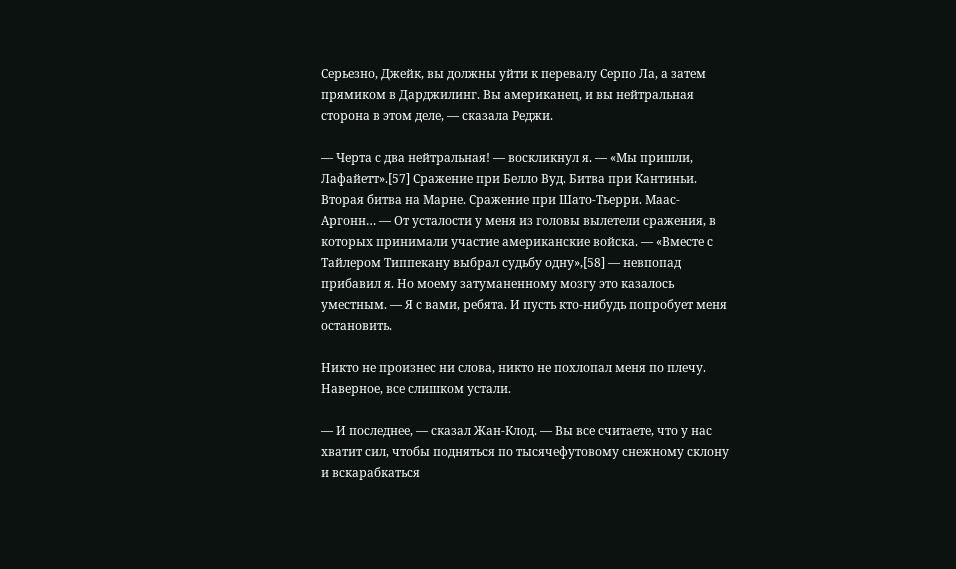Серьезно, Джейк, вы должны уйти к перевалу Серпо Ла, а затем прямиком в Дарджилинг. Вы американец, и вы нейтральная сторона в этом деле, — сказала Реджи.

— Черта с два нейтральная! — воскликнул я. — «Мы пришли, Лафайетт».[57] Сражение при Белло Вуд. Битва при Кантиньи. Вторая битва на Марне. Сражение при Шато-Тьерри. Маас-Аргонн… — От усталости у меня из головы вылетели сражения, в которых принимали участие американские войска. — «Вместе с Тайлером Типпекану выбрал судьбу одну»,[58] — невпопад прибавил я. Но моему затуманенному мозгу это казалось уместным. — Я с вами, ребята. И пусть кто-нибудь попробует меня остановить.

Никто не произнес ни слова, никто не похлопал меня по плечу. Наверное, все слишком устали.

— И последнее, — сказал Жан-Клод. — Вы все считаете, что у нас хватит сил, чтобы подняться по тысячефутовому снежному склону и вскарабкаться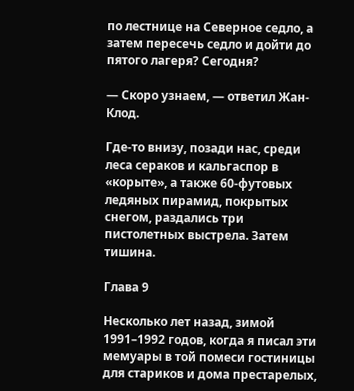по лестнице на Северное седло, а затем пересечь седло и дойти до пятого лагеря? Сегодня?

— Скоро узнаем, — ответил Жан-Клод.

Где-то внизу, позади нас, среди леса сераков и кальгаспор в «корыте», а также 60-футовых ледяных пирамид, покрытых снегом, раздались три пистолетных выстрела. Затем тишина.

Глава 9

Несколько лет назад, зимой 1991–1992 годов, когда я писал эти мемуары в той помеси гостиницы для стариков и дома престарелых,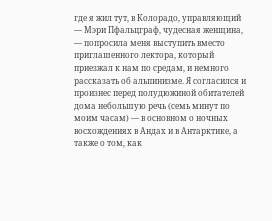где я жил тут, в Колорадо, управляющий — Мэри Пфальцграф, чудесная женщина, — попросила меня выступить вместо приглашенного лектора, который приезжал к нам по средам, и немного рассказать об альпинизме. Я согласился и произнес перед полудюжиной обитателей дома небольшую речь (семь минут по моим часам) — в основном о ночных восхождениях в Андах и в Антарктике, а также о том, как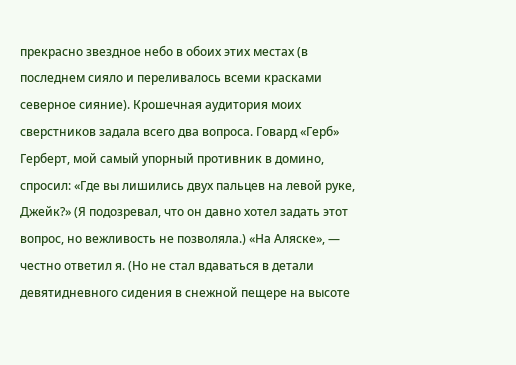прекрасно звездное небо в обоих этих местах (в последнем сияло и переливалось всеми красками северное сияние). Крошечная аудитория моих сверстников задала всего два вопроса. Говард «Герб» Герберт, мой самый упорный противник в домино, спросил: «Где вы лишились двух пальцев на левой руке, Джейк?» (Я подозревал, что он давно хотел задать этот вопрос, но вежливость не позволяла.) «На Аляске», — честно ответил я. (Но не стал вдаваться в детали девятидневного сидения в снежной пещере на высоте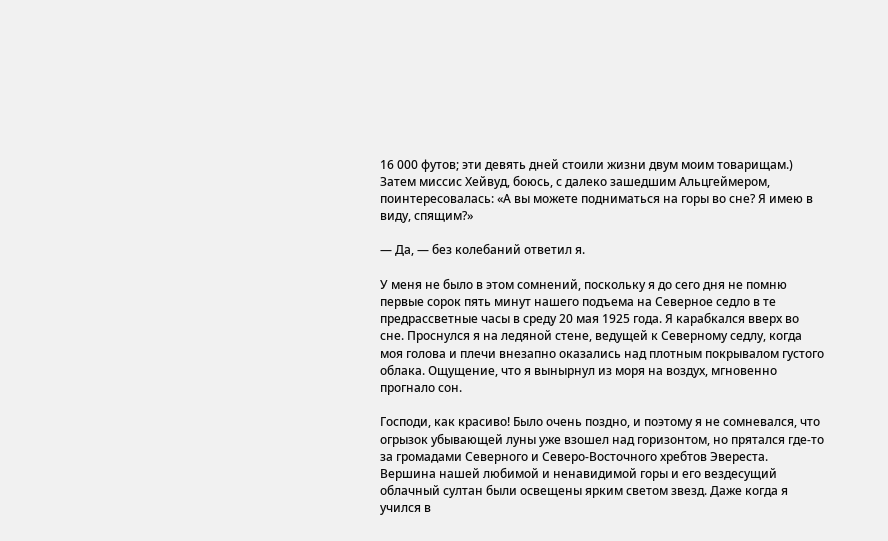16 000 футов; эти девять дней стоили жизни двум моим товарищам.) Затем миссис Хейвуд, боюсь, с далеко зашедшим Альцгеймером, поинтересовалась: «А вы можете подниматься на горы во сне? Я имею в виду, спящим?»

— Да, — без колебаний ответил я.

У меня не было в этом сомнений, поскольку я до сего дня не помню первые сорок пять минут нашего подъема на Северное седло в те предрассветные часы в среду 20 мая 1925 года. Я карабкался вверх во сне. Проснулся я на ледяной стене, ведущей к Северному седлу, когда моя голова и плечи внезапно оказались над плотным покрывалом густого облака. Ощущение, что я вынырнул из моря на воздух, мгновенно прогнало сон.

Господи, как красиво! Было очень поздно, и поэтому я не сомневался, что огрызок убывающей луны уже взошел над горизонтом, но прятался где-то за громадами Северного и Северо-Восточного хребтов Эвереста. Вершина нашей любимой и ненавидимой горы и его вездесущий облачный султан были освещены ярким светом звезд. Даже когда я учился в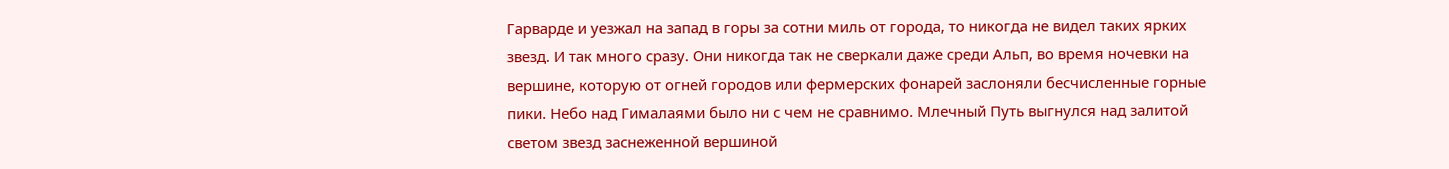Гарварде и уезжал на запад в горы за сотни миль от города, то никогда не видел таких ярких звезд. И так много сразу. Они никогда так не сверкали даже среди Альп, во время ночевки на вершине, которую от огней городов или фермерских фонарей заслоняли бесчисленные горные пики. Небо над Гималаями было ни с чем не сравнимо. Млечный Путь выгнулся над залитой светом звезд заснеженной вершиной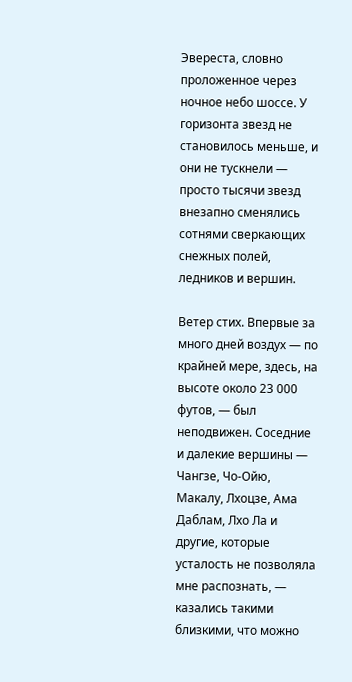Эвереста, словно проложенное через ночное небо шоссе. У горизонта звезд не становилось меньше, и они не тускнели — просто тысячи звезд внезапно сменялись сотнями сверкающих снежных полей, ледников и вершин.

Ветер стих. Впервые за много дней воздух — по крайней мере, здесь, на высоте около 23 000 футов, — был неподвижен. Соседние и далекие вершины — Чангзе, Чо-Ойю, Макалу, Лхоцзе, Ама Даблам, Лхо Ла и другие, которые усталость не позволяла мне распознать, — казались такими близкими, что можно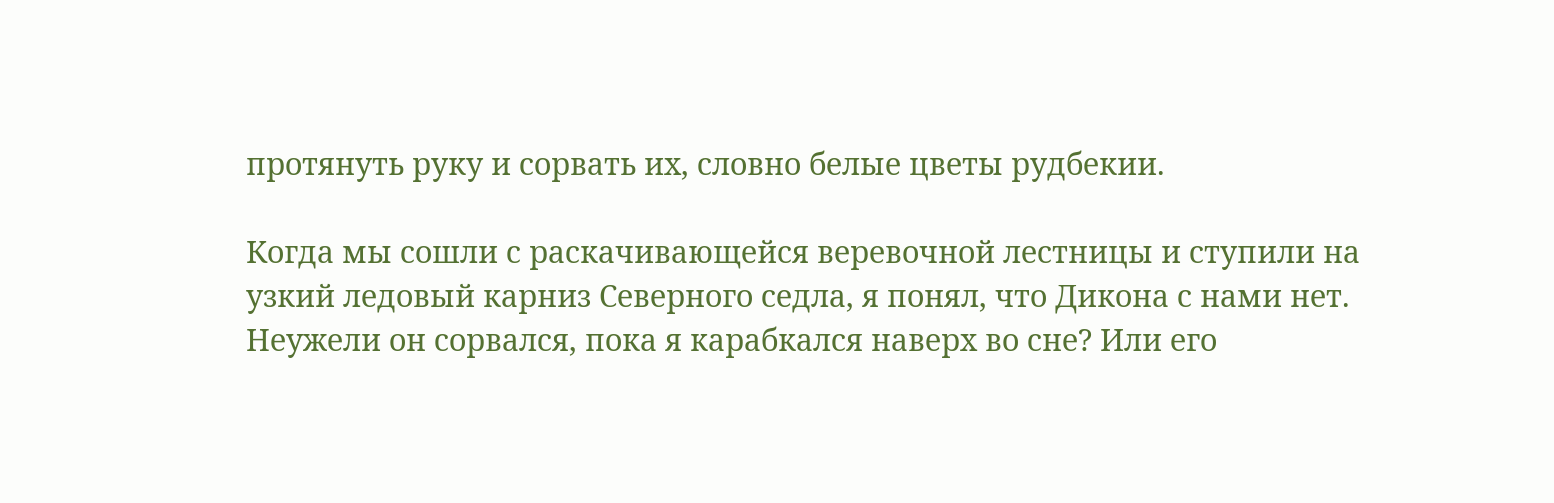протянуть руку и сорвать их, словно белые цветы рудбекии.

Когда мы сошли с раскачивающейся веревочной лестницы и ступили на узкий ледовый карниз Северного седла, я понял, что Дикона с нами нет. Неужели он сорвался, пока я карабкался наверх во сне? Или его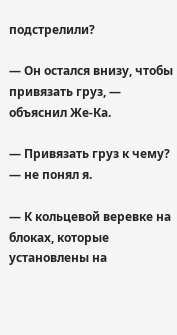подстрелили?

— Он остался внизу, чтобы привязать груз, — объяснил Же-Ка.

— Привязать груз к чему? — не понял я.

— К кольцевой веревке на блоках, которые установлены на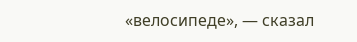«велосипеде», — сказал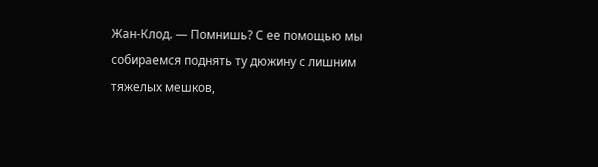Жан-Клод. — Помнишь? С ее помощью мы собираемся поднять ту дюжину с лишним тяжелых мешков,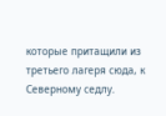которые притащили из третьего лагеря сюда, к Северному седлу.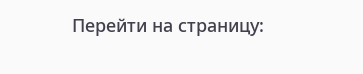Перейти на страницу: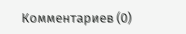Комментариев (0)